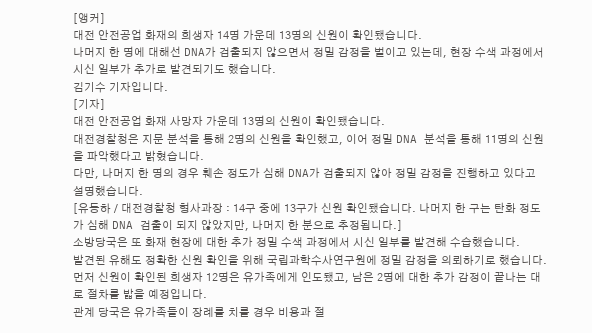[앵커]
대전 안전공업 화재의 희생자 14명 가운데 13명의 신원이 확인됐습니다.
나머지 한 명에 대해선 DNA가 검출되지 않으면서 정밀 감정을 벌이고 있는데, 현장 수색 과정에서 시신 일부가 추가로 발견되기도 했습니다.
김기수 기자입니다.
[기자]
대전 안전공업 화재 사망자 가운데 13명의 신원이 확인됐습니다.
대전경찰청은 지문 분석을 통해 2명의 신원을 확인했고, 이어 정밀 DNA 분석을 통해 11명의 신원을 파악했다고 밝혔습니다.
다만, 나머지 한 명의 경우 훼손 정도가 심해 DNA가 검출되지 않아 정밀 감정을 진행하고 있다고 설명했습니다.
[유동하 / 대전경찰청 형사과장 : 14구 중에 13구가 신원 확인됐습니다. 나머지 한 구는 탄화 정도가 심해 DNA 검출이 되지 않았지만, 나머지 한 분으로 추정됩니다.]
소방당국은 또 화재 현장에 대한 추가 정밀 수색 과정에서 시신 일부를 발견해 수습했습니다.
발견된 유해도 정확한 신원 확인을 위해 국립과학수사연구원에 정밀 감정을 의뢰하기로 했습니다.
먼저 신원이 확인된 희생자 12명은 유가족에게 인도됐고, 남은 2명에 대한 추가 감정이 끝나는 대로 절차를 밟을 예정입니다.
관계 당국은 유가족들이 장례를 치를 경우 비용과 절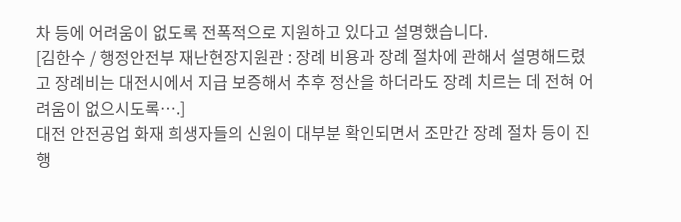차 등에 어려움이 없도록 전폭적으로 지원하고 있다고 설명했습니다.
[김한수 / 행정안전부 재난현장지원관 : 장례 비용과 장례 절차에 관해서 설명해드렸고 장례비는 대전시에서 지급 보증해서 추후 정산을 하더라도 장례 치르는 데 전혀 어려움이 없으시도록….]
대전 안전공업 화재 희생자들의 신원이 대부분 확인되면서 조만간 장례 절차 등이 진행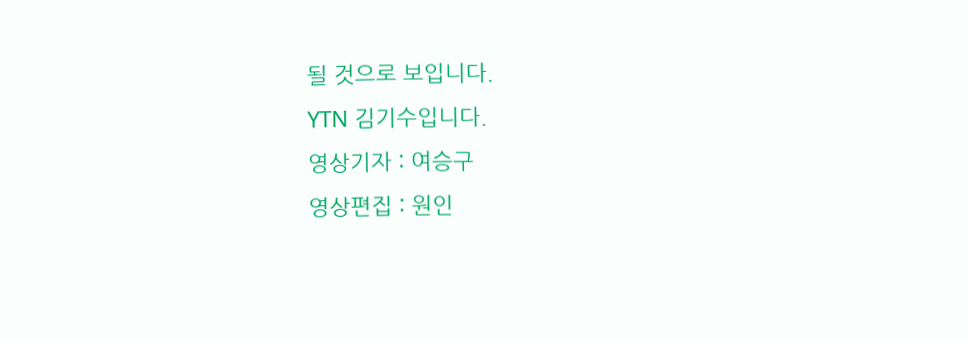될 것으로 보입니다.
YTN 김기수입니다.
영상기자 : 여승구
영상편집 : 원인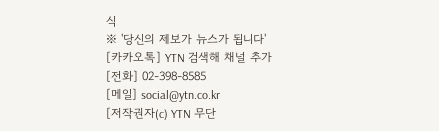식
※ '당신의 제보가 뉴스가 됩니다'
[카카오톡] YTN 검색해 채널 추가
[전화] 02-398-8585
[메일] social@ytn.co.kr
[저작권자(c) YTN 무단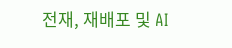전재, 재배포 및 AI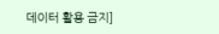데이터 활용 금지]